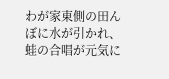わが家東側の田んぼに水が引かれ、蛙の合唱が元気に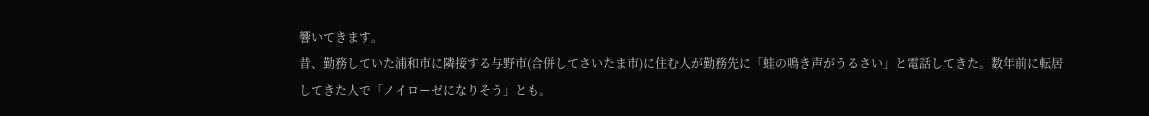響いてきます。
昔、勤務していた浦和市に隣接する与野市(合併してさいたま市)に住む人が勤務先に「蛙の鳴き声がうるさい」と電話してきた。数年前に転居してきた人で「ノイローゼになりそう」とも。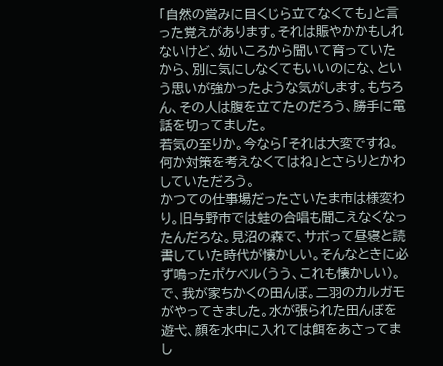「自然の営みに目くじら立てなくても」と言った覚えがあります。それは賑やかかもしれないけど、幼いころから聞いて育っていたから、別に気にしなくてもいいのにな、という思いが強かったような気がします。もちろん、その人は腹を立てたのだろう、勝手に電話を切ってました。
若気の至りか。今なら「それは大変ですね。何か対策を考えなくてはね」とさらりとかわしていただろう。
かつての仕事場だったさいたま市は様変わり。旧与野市では蛙の合唱も聞こえなくなったんだろな。見沼の森で、サボって昼寝と読書していた時代が懐かしい。そんなときに必ず鳴ったポケベル(うう、これも懐かしい)。
で、我が家ちかくの田んぼ。二羽のカルガモがやってきました。水が張られた田んぼを遊弋、顔を水中に入れては餌をあさってまし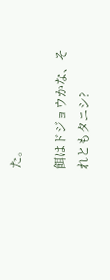た。

餌はドジョウかな、それともタニシ?